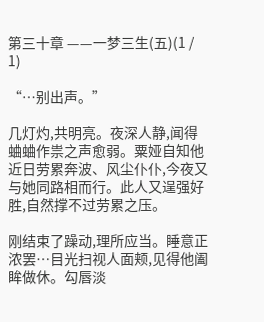第三十章 ——一梦三生(五)(1 / 1)

“…别出声。”

几灯灼,共明亮。夜深人静,闻得蛐蛐作祟之声愈弱。粟娅自知他近日劳累奔波、风尘仆仆,今夜又与她同路相而行。此人又逞强好胜,自然撑不过劳累之压。

刚结束了躁动,理所应当。睡意正浓罢…目光扫视人面颊,见得他阖眸做休。勾唇淡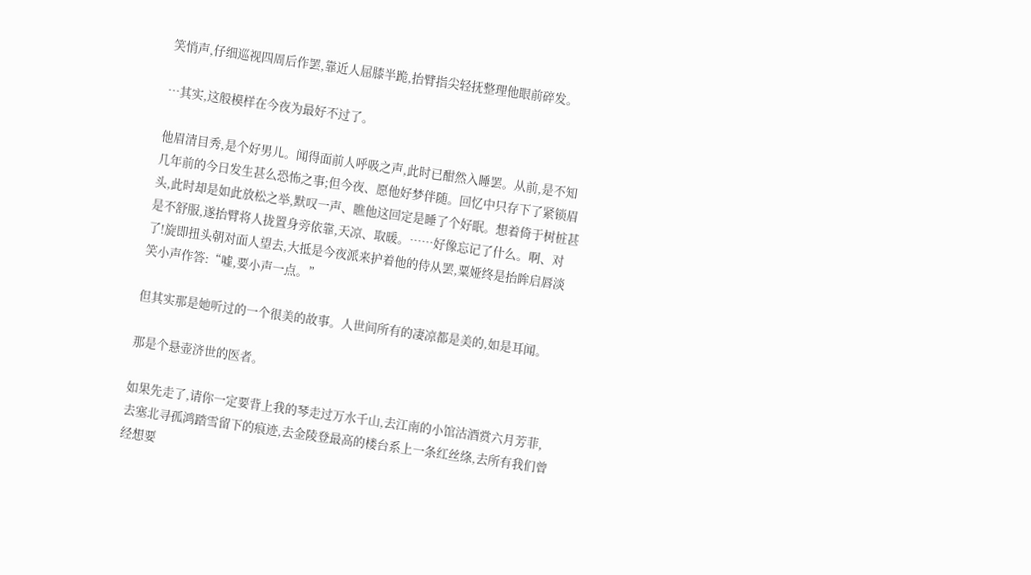笑悄声,仔细巡视四周后作罢,靠近人屈膝半跪,抬臂指尖轻抚整理他眼前碎发。

…其实,这般模样在今夜为最好不过了。

他眉清目秀,是个好男儿。闻得面前人呼吸之声,此时已酣然入睡罢。从前,是不知几年前的今日发生甚么恐怖之事;但今夜、愿他好梦伴随。回忆中只存下了紧锁眉头,此时却是如此放松之举,默叹一声、瞧他这回定是睡了个好眠。想着倚于树桩甚是不舒服,遂抬臂将人拢置身旁依靠,天凉、取暖。……好像忘记了什么。啊、对了!旋即扭头朝对面人望去,大抵是今夜派来护着他的侍从罢,粟娅终是抬眸启唇淡笑小声作答:“嘘,要小声一点。”

但其实那是她听过的一个很美的故事。人世间所有的凄凉都是美的,如是耳闻。

那是个悬壶济世的医者。

如果先走了,请你一定要背上我的琴走过万水千山,去江南的小馆沽酒赏六月芳菲,去塞北寻孤鸿踏雪留下的痕迹,去金陵登最高的楼台系上一条红丝绦,去所有我们曾经想要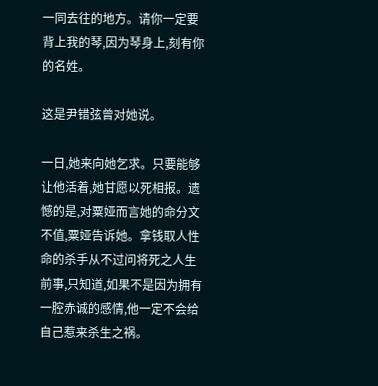一同去往的地方。请你一定要背上我的琴,因为琴身上,刻有你的名姓。

这是尹错弦曾对她说。

一日,她来向她乞求。只要能够让他活着,她甘愿以死相报。遗憾的是,对粟娅而言她的命分文不值,粟娅告诉她。拿钱取人性命的杀手从不过问将死之人生前事,只知道,如果不是因为拥有一腔赤诚的感情,他一定不会给自己惹来杀生之祸。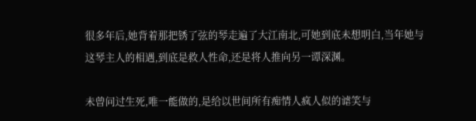很多年后,她背着那把锈了弦的琴走遍了大江南北,可她到底未想明白,当年她与这琴主人的相遇,到底是救人性命,还是将人推向另一谭深渊。

未曾问过生死,唯一能做的,是给以世间所有痴情人疯人似的谑笑与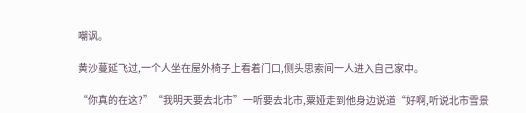嘲讽。

黄沙蔓延飞过,一个人坐在屋外椅子上看着门口,侧头思索间一人进入自己家中。

“你真的在这?”“我明天要去北市”一听要去北市,粟娅走到他身边说道“好啊,听说北市雪景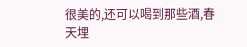很美的,还可以喝到那些酒,春天埋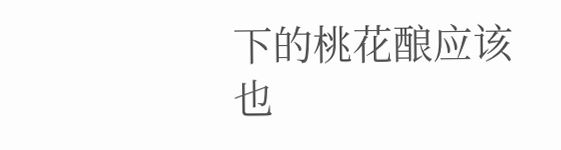下的桃花酿应该也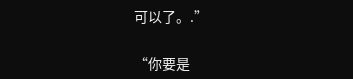可以了。.”

“你要是